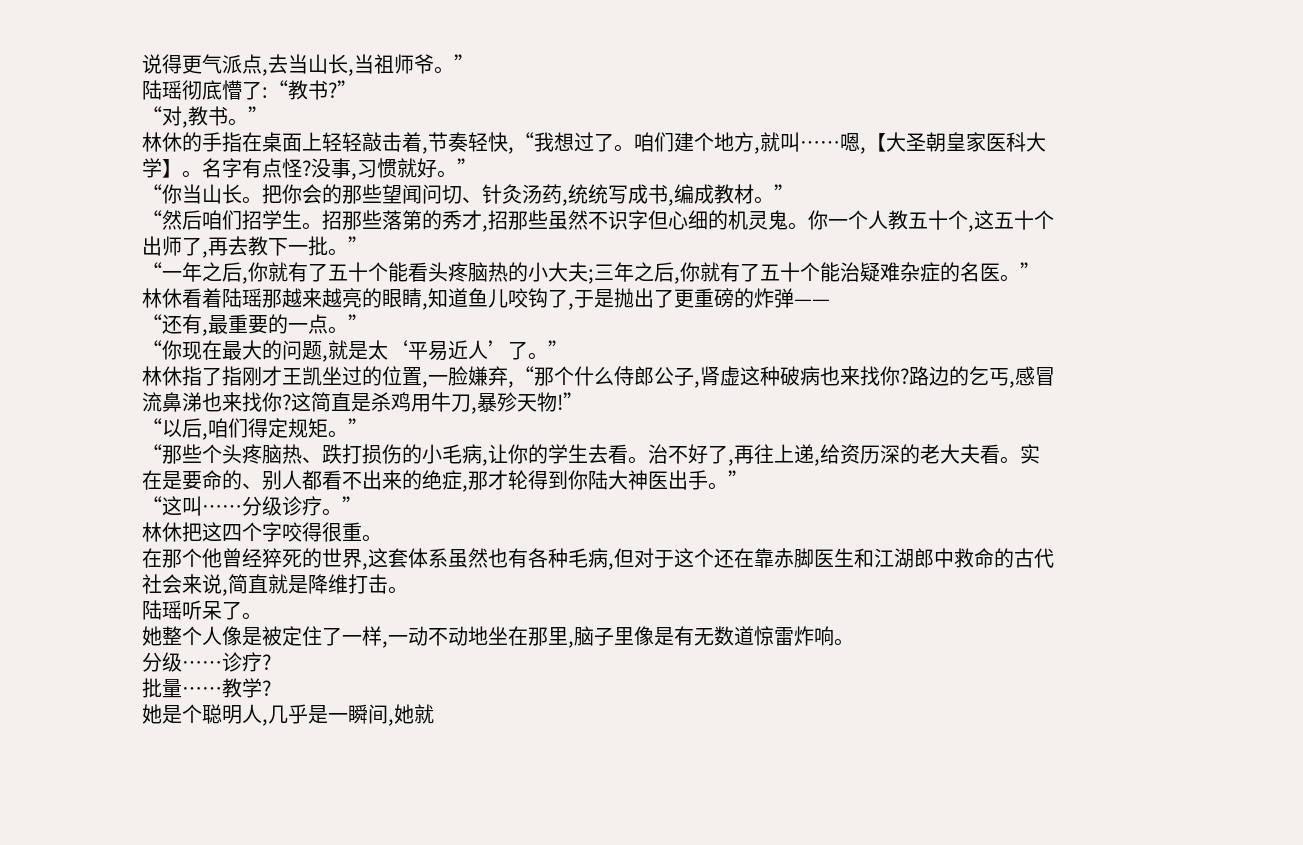说得更气派点,去当山长,当祖师爷。”
陆瑶彻底懵了:“教书?”
“对,教书。”
林休的手指在桌面上轻轻敲击着,节奏轻快,“我想过了。咱们建个地方,就叫……嗯,【大圣朝皇家医科大学】。名字有点怪?没事,习惯就好。”
“你当山长。把你会的那些望闻问切、针灸汤药,统统写成书,编成教材。”
“然后咱们招学生。招那些落第的秀才,招那些虽然不识字但心细的机灵鬼。你一个人教五十个,这五十个出师了,再去教下一批。”
“一年之后,你就有了五十个能看头疼脑热的小大夫;三年之后,你就有了五十个能治疑难杂症的名医。”
林休看着陆瑶那越来越亮的眼睛,知道鱼儿咬钩了,于是抛出了更重磅的炸弹——
“还有,最重要的一点。”
“你现在最大的问题,就是太‘平易近人’了。”
林休指了指刚才王凯坐过的位置,一脸嫌弃,“那个什么侍郎公子,肾虚这种破病也来找你?路边的乞丐,感冒流鼻涕也来找你?这简直是杀鸡用牛刀,暴殄天物!”
“以后,咱们得定规矩。”
“那些个头疼脑热、跌打损伤的小毛病,让你的学生去看。治不好了,再往上递,给资历深的老大夫看。实在是要命的、别人都看不出来的绝症,那才轮得到你陆大神医出手。”
“这叫……分级诊疗。”
林休把这四个字咬得很重。
在那个他曾经猝死的世界,这套体系虽然也有各种毛病,但对于这个还在靠赤脚医生和江湖郎中救命的古代社会来说,简直就是降维打击。
陆瑶听呆了。
她整个人像是被定住了一样,一动不动地坐在那里,脑子里像是有无数道惊雷炸响。
分级……诊疗?
批量……教学?
她是个聪明人,几乎是一瞬间,她就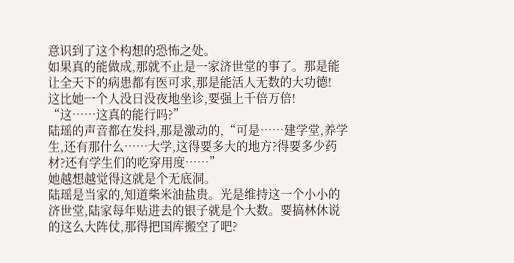意识到了这个构想的恐怖之处。
如果真的能做成,那就不止是一家济世堂的事了。那是能让全天下的病患都有医可求,那是能活人无数的大功德!
这比她一个人没日没夜地坐诊,要强上千倍万倍!
“这……这真的能行吗?”
陆瑶的声音都在发抖,那是激动的,“可是……建学堂,养学生,还有那什么……大学,这得要多大的地方?得要多少药材?还有学生们的吃穿用度……”
她越想越觉得这就是个无底洞。
陆瑶是当家的,知道柴米油盐贵。光是维持这一个小小的济世堂,陆家每年贴进去的银子就是个大数。要搞林休说的这么大阵仗,那得把国库搬空了吧?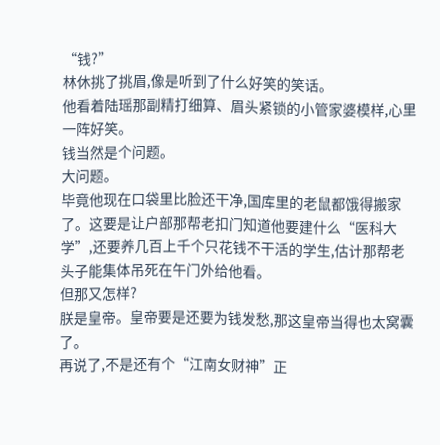“钱?”
林休挑了挑眉,像是听到了什么好笑的笑话。
他看着陆瑶那副精打细算、眉头紧锁的小管家婆模样,心里一阵好笑。
钱当然是个问题。
大问题。
毕竟他现在口袋里比脸还干净,国库里的老鼠都饿得搬家了。这要是让户部那帮老扣门知道他要建什么“医科大学”,还要养几百上千个只花钱不干活的学生,估计那帮老头子能集体吊死在午门外给他看。
但那又怎样?
朕是皇帝。皇帝要是还要为钱发愁,那这皇帝当得也太窝囊了。
再说了,不是还有个“江南女财神”正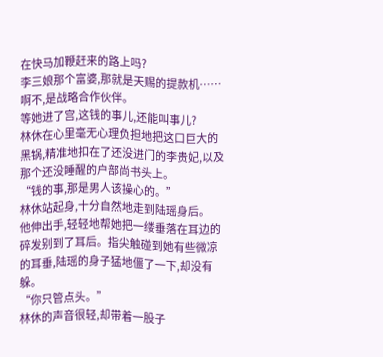在快马加鞭赶来的路上吗?
李三娘那个富婆,那就是天赐的提款机……啊不,是战略合作伙伴。
等她进了宫,这钱的事儿,还能叫事儿?
林休在心里毫无心理负担地把这口巨大的黑锅,精准地扣在了还没进门的李贵妃,以及那个还没睡醒的户部尚书头上。
“钱的事,那是男人该操心的。”
林休站起身,十分自然地走到陆瑶身后。
他伸出手,轻轻地帮她把一缕垂落在耳边的碎发别到了耳后。指尖触碰到她有些微凉的耳垂,陆瑶的身子猛地僵了一下,却没有躲。
“你只管点头。”
林休的声音很轻,却带着一股子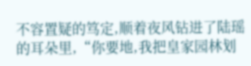不容置疑的笃定,顺着夜风钻进了陆瑶的耳朵里,“你要地,我把皇家园林划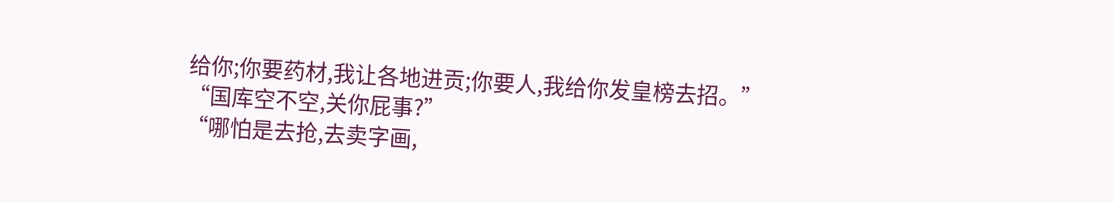给你;你要药材,我让各地进贡;你要人,我给你发皇榜去招。”
“国库空不空,关你屁事?”
“哪怕是去抢,去卖字画,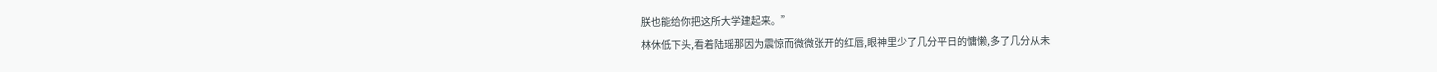朕也能给你把这所大学建起来。”
林休低下头,看着陆瑶那因为震惊而微微张开的红唇,眼神里少了几分平日的慵懒,多了几分从未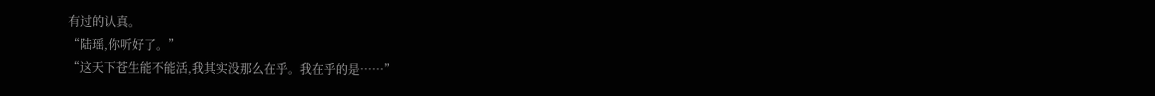有过的认真。
“陆瑶,你听好了。”
“这天下苍生能不能活,我其实没那么在乎。我在乎的是……”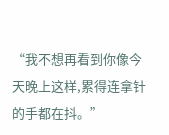“我不想再看到你像今天晚上这样,累得连拿针的手都在抖。”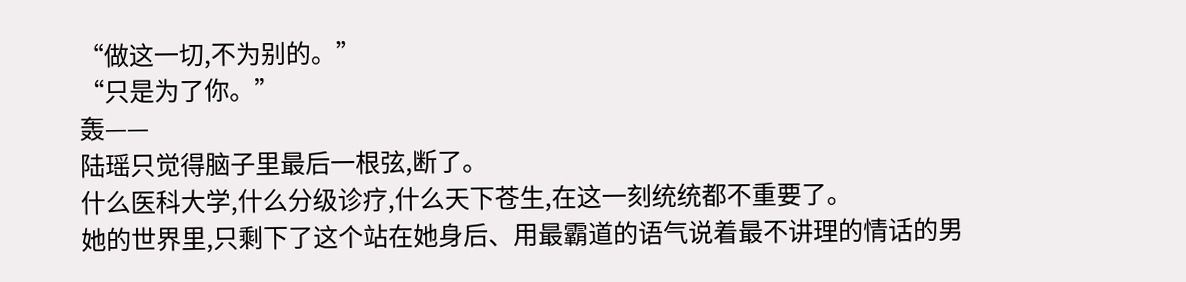“做这一切,不为别的。”
“只是为了你。”
轰——
陆瑶只觉得脑子里最后一根弦,断了。
什么医科大学,什么分级诊疗,什么天下苍生,在这一刻统统都不重要了。
她的世界里,只剩下了这个站在她身后、用最霸道的语气说着最不讲理的情话的男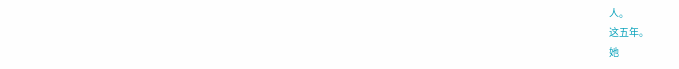人。
这五年。
她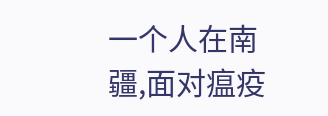一个人在南疆,面对瘟疫